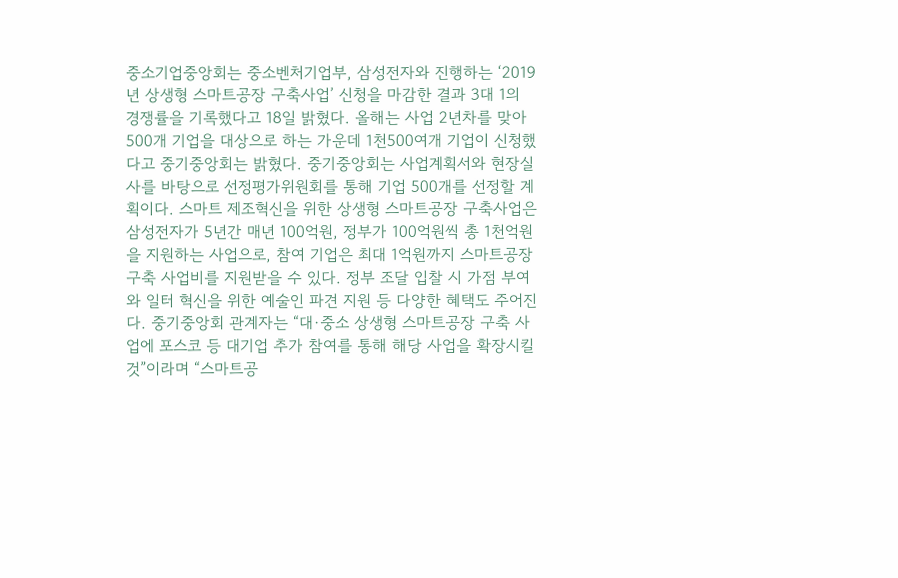중소기업중앙회는 중소벤처기업부, 삼성전자와 진행하는 ‘2019년 상생형 스마트공장 구축사업’ 신청을 마감한 결과 3대 1의 경쟁률을 기록했다고 18일 밝혔다. 올해는 사업 2년차를 맞아 500개 기업을 대상으로 하는 가운데 1천500여개 기업이 신청했다고 중기중앙회는 밝혔다. 중기중앙회는 사업계획서와 현장실사를 바탕으로 선정평가위원회를 통해 기업 500개를 선정할 계획이다. 스마트 제조혁신을 위한 상생형 스마트공장 구축사업은 삼성전자가 5년간 매년 100억원, 정부가 100억원씩 총 1천억원을 지원하는 사업으로, 참여 기업은 최대 1억원까지 스마트공장 구축 사업비를 지원받을 수 있다. 정부 조달 입찰 시 가점 부여와 일터 혁신을 위한 예술인 파견 지원 등 다양한 혜택도 주어진다. 중기중앙회 관계자는 “대·중소 상생형 스마트공장 구축 사업에 포스코 등 대기업 추가 참여를 통해 해당 사업을 확장시킬 것”이라며 “스마트공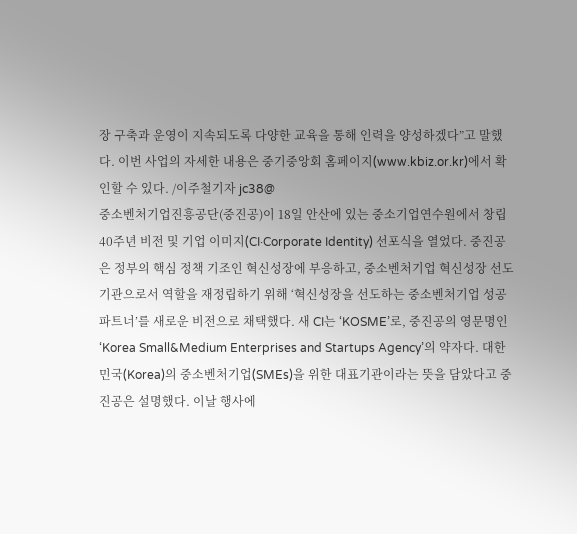장 구축과 운영이 지속되도록 다양한 교육을 통해 인력을 양성하겠다”고 말했다. 이번 사업의 자세한 내용은 중기중앙회 홈페이지(www.kbiz.or.kr)에서 확인할 수 있다. /이주철기자 jc38@
중소벤처기업진흥공단(중진공)이 18일 안산에 있는 중소기업연수원에서 창립 40주년 비전 및 기업 이미지(CI·Corporate Identity) 선포식을 열었다. 중진공은 정부의 핵심 정책 기조인 혁신성장에 부응하고, 중소벤처기업 혁신성장 선도기관으로서 역할을 재정립하기 위해 ‘혁신성장을 선도하는 중소벤처기업 성공파트너’를 새로운 비전으로 채택했다. 새 CI는 ‘KOSME’로, 중진공의 영문명인 ‘Korea Small&Medium Enterprises and Startups Agency’의 약자다. 대한민국(Korea)의 중소벤처기업(SMEs)을 위한 대표기관이라는 뜻을 담았다고 중진공은 설명했다. 이날 행사에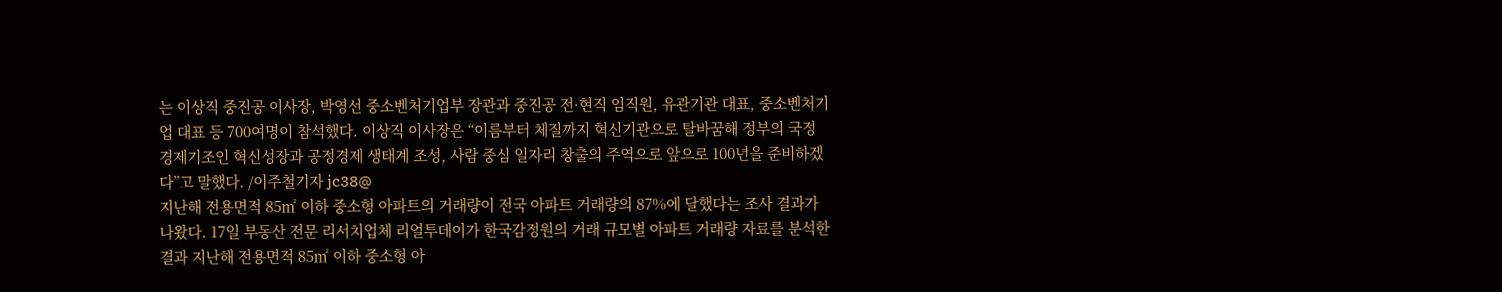는 이상직 중진공 이사장, 박영선 중소벤처기업부 장관과 중진공 전·현직 임직원, 유관기관 대표, 중소벤처기업 대표 등 700여명이 참석했다. 이상직 이사장은 “이름부터 체질까지 혁신기관으로 탈바꿈해 정부의 국정 경제기조인 혁신성장과 공정경제 생태계 조성, 사람 중심 일자리 창출의 주역으로 앞으로 100년을 준비하겠다”고 말했다. /이주철기자 jc38@
지난해 전용면적 85㎡ 이하 중소형 아파트의 거래량이 전국 아파트 거래량의 87%에 달했다는 조사 결과가 나왔다. 17일 부동산 전문 리서치업체 리얼투데이가 한국감정원의 거래 규모별 아파트 거래량 자료를 분석한 결과 지난해 전용면적 85㎡ 이하 중소형 아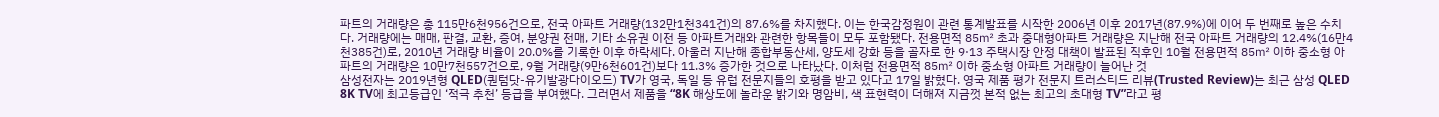파트의 거래량은 총 115만6천956건으로, 전국 아파트 거래량(132만1천341건)의 87.6%를 차지했다. 이는 한국감정원이 관련 통계발표를 시작한 2006년 이후 2017년(87.9%)에 이어 두 번째로 높은 수치다. 거래량에는 매매, 판결, 교환, 증여, 분양권 전매, 기타 소유권 이전 등 아파트거래와 관련한 항목들이 모두 포함됐다. 전용면적 85㎡ 초과 중대형아파트 거래량은 지난해 전국 아파트 거래량의 12.4%(16만4천385건)로, 2010년 거래량 비율이 20.0%를 기록한 이후 하락세다. 아울러 지난해 종합부동산세, 양도세 강화 등을 골자로 한 9·13 주택시장 안정 대책이 발표된 직후인 10월 전용면적 85㎡ 이하 중소형 아파트의 거래량은 10만7천557건으로, 9월 거래량(9만6천601건)보다 11.3% 증가한 것으로 나타났다. 이처럼 전용면적 85㎡ 이하 중소형 아파트 거래량이 늘어난 것
삼성전자는 2019년형 QLED(퀀텀닷-유기발광다이오드) TV가 영국, 독일 등 유럽 전문지들의 호평을 받고 있다고 17일 밝혔다. 영국 제품 평가 전문지 트러스티드 리뷰(Trusted Review)는 최근 삼성 QLED 8K TV에 최고등급인 ‘적극 추천’ 등급을 부여했다. 그러면서 제품을 “8K 해상도에 놀라운 밝기와 명암비, 색 표현력이 더해져 지금껏 본적 없는 최고의 초대형 TV”라고 평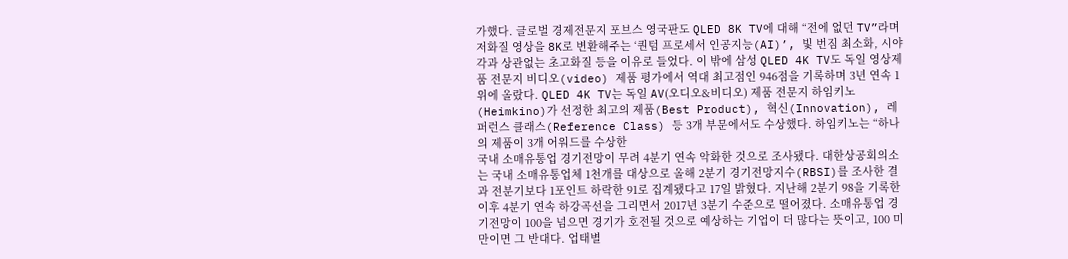가했다. 글로벌 경제전문지 포브스 영국판도 QLED 8K TV에 대해 “전에 없던 TV”라며 저화질 영상을 8K로 변환해주는 ‘퀀텀 프로세서 인공지능(AI)’, 빛 번짐 최소화, 시야각과 상관없는 초고화질 등을 이유로 들었다. 이 밖에 삼성 QLED 4K TV도 독일 영상제품 전문지 비디오(video) 제품 평가에서 역대 최고점인 946점을 기록하며 3년 연속 1위에 올랐다. QLED 4K TV는 독일 AV(오디오&비디오) 제품 전문지 하임키노(Heimkino)가 선정한 최고의 제품(Best Product), 혁신(Innovation), 레퍼런스 클래스(Reference Class) 등 3개 부문에서도 수상했다. 하임키노는 “하나의 제품이 3개 어워드를 수상한
국내 소매유통업 경기전망이 무려 4분기 연속 악화한 것으로 조사됐다. 대한상공회의소는 국내 소매유통업체 1천개를 대상으로 올해 2분기 경기전망지수(RBSI)를 조사한 결과 전분기보다 1포인트 하락한 91로 집계됐다고 17일 밝혔다. 지난해 2분기 98을 기록한 이후 4분기 연속 하강곡선을 그리면서 2017년 3분기 수준으로 떨어졌다. 소매유통업 경기전망이 100을 넘으면 경기가 호전될 것으로 예상하는 기업이 더 많다는 뜻이고, 100 미만이면 그 반대다. 업태별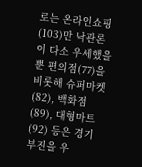로는 온라인쇼핑(103)만 낙관론이 다소 우세했을 뿐 편의점(77)을 비롯해 슈퍼마켓(82), 백화점(89), 대형마트(92) 등은 경기 부진을 우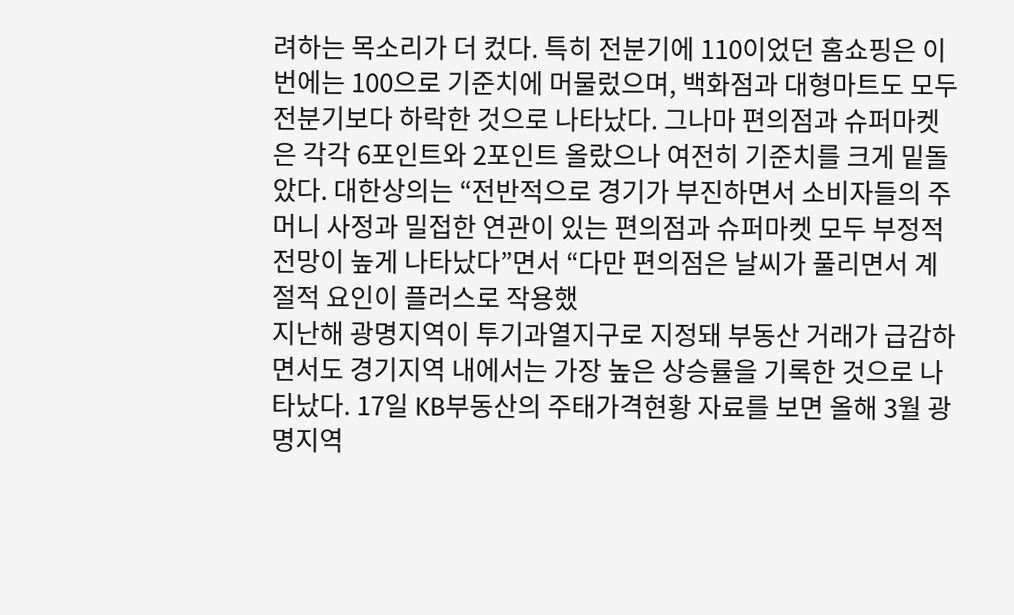려하는 목소리가 더 컸다. 특히 전분기에 110이었던 홈쇼핑은 이번에는 100으로 기준치에 머물렀으며, 백화점과 대형마트도 모두 전분기보다 하락한 것으로 나타났다. 그나마 편의점과 슈퍼마켓은 각각 6포인트와 2포인트 올랐으나 여전히 기준치를 크게 밑돌았다. 대한상의는 “전반적으로 경기가 부진하면서 소비자들의 주머니 사정과 밀접한 연관이 있는 편의점과 슈퍼마켓 모두 부정적 전망이 높게 나타났다”면서 “다만 편의점은 날씨가 풀리면서 계절적 요인이 플러스로 작용했
지난해 광명지역이 투기과열지구로 지정돼 부동산 거래가 급감하면서도 경기지역 내에서는 가장 높은 상승률을 기록한 것으로 나타났다. 17일 KB부동산의 주태가격현황 자료를 보면 올해 3월 광명지역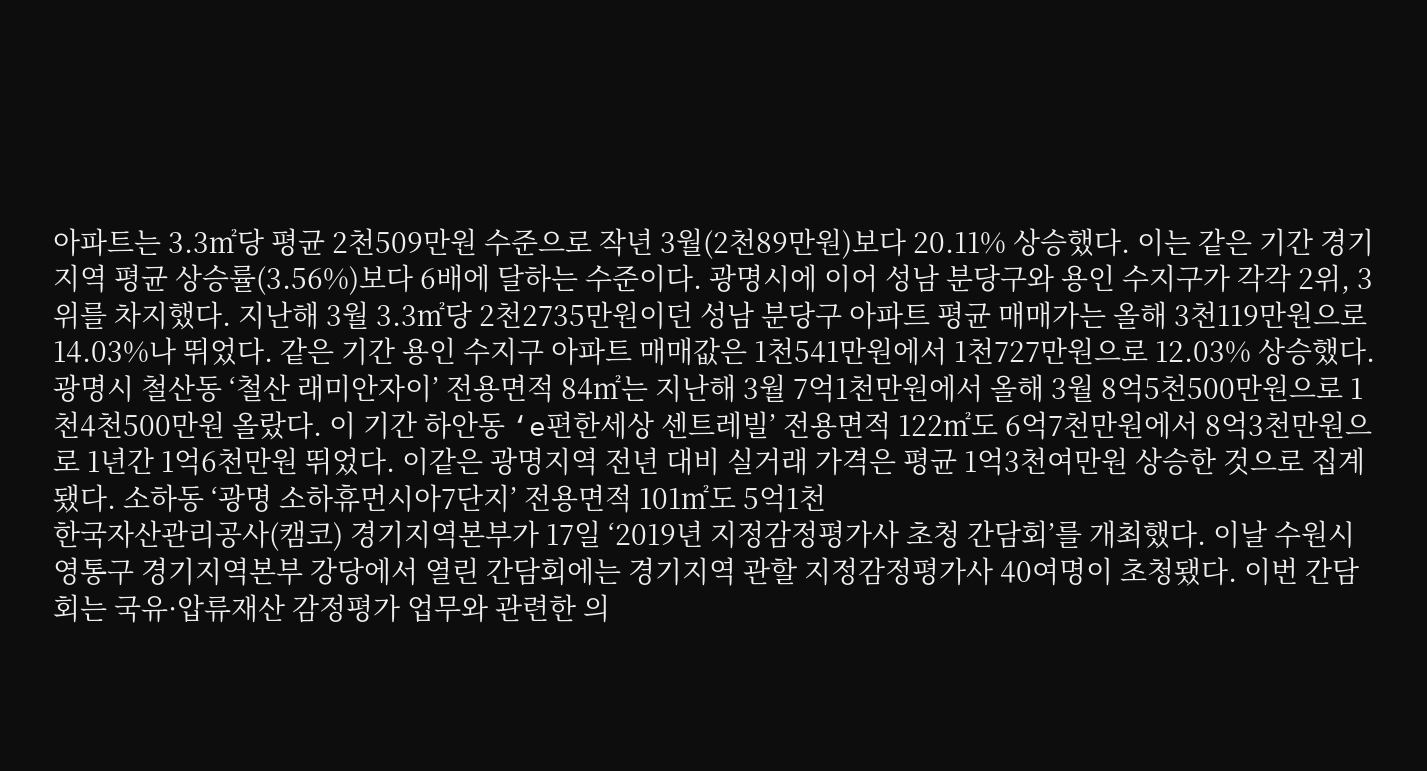아파트는 3.3㎡당 평균 2천509만원 수준으로 작년 3월(2천89만원)보다 20.11% 상승했다. 이는 같은 기간 경기지역 평균 상승률(3.56%)보다 6배에 달하는 수준이다. 광명시에 이어 성남 분당구와 용인 수지구가 각각 2위, 3위를 차지했다. 지난해 3월 3.3㎡당 2천2735만원이던 성남 분당구 아파트 평균 매매가는 올해 3천119만원으로 14.03%나 뛰었다. 같은 기간 용인 수지구 아파트 매매값은 1천541만원에서 1천727만원으로 12.03% 상승했다. 광명시 철산동 ‘철산 래미안자이’ 전용면적 84㎡는 지난해 3월 7억1천만원에서 올해 3월 8억5천500만원으로 1천4천500만원 올랐다. 이 기간 하안동 ‘e편한세상 센트레빌’ 전용면적 122㎡도 6억7천만원에서 8억3천만원으로 1년간 1억6천만원 뛰었다. 이같은 광명지역 전년 대비 실거래 가격은 평균 1억3천여만원 상승한 것으로 집계됐다. 소하동 ‘광명 소하휴먼시아7단지’ 전용면적 101㎡도 5억1천
한국자산관리공사(캠코) 경기지역본부가 17일 ‘2019년 지정감정평가사 초청 간담회’를 개최했다. 이날 수원시 영통구 경기지역본부 강당에서 열린 간담회에는 경기지역 관할 지정감정평가사 40여명이 초청됐다. 이번 간담회는 국유·압류재산 감정평가 업무와 관련한 의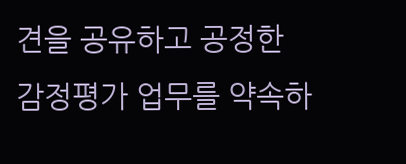견을 공유하고 공정한 감정평가 업무를 약속하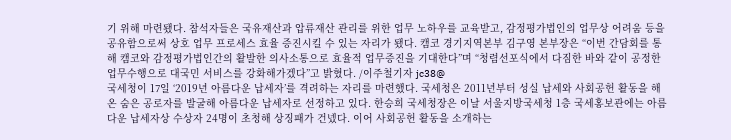기 위해 마련됐다. 참석자들은 국유재산과 압류재산 관리를 위한 업무 노하우를 교육받고, 감정평가법인의 업무상 어려움 등을 공유함으로써 상호 업무 프로세스 효율 증진시킬 수 있는 자리가 됐다. 캠코 경기지역본부 김구영 본부장은 “이번 간담회를 통해 캠코와 감정평가법인간의 활발한 의사소통으로 효율적 업무증진을 기대한다”며 “청렴선포식에서 다짐한 바와 같이 공정한 업무수행으로 대국민 서비스를 강화해가겠다”고 밝혔다. /이주철기자 jc38@
국세청이 17일 ‘2019년 아름다운 납세자’를 격려하는 자리를 마련했다. 국세청은 2011년부터 성실 납세와 사회공헌 활동을 해온 숨은 공로자를 발굴해 아름다운 납세자로 선정하고 있다. 한승희 국세청장은 이날 서울지방국세청 1층 국세홍보관에는 아름다운 납세자상 수상자 24명이 초청해 상징패가 건넸다. 이어 사회공헌 활동을 소개하는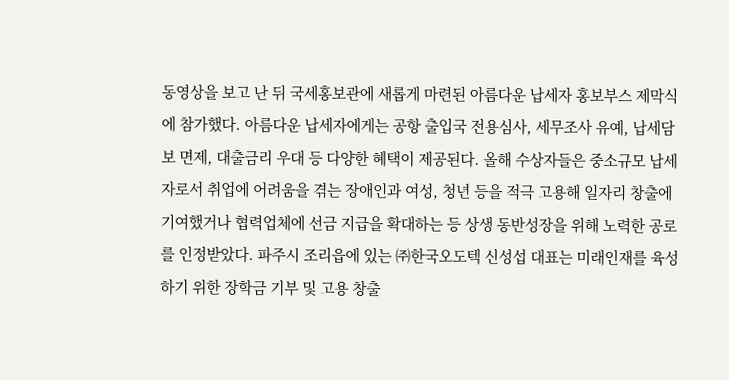동영상을 보고 난 뒤 국세홍보관에 새롭게 마련된 아름다운 납세자 홍보부스 제막식에 참가했다. 아름다운 납세자에게는 공항 출입국 전용심사, 세무조사 유예, 납세담보 면제, 대출금리 우대 등 다양한 혜택이 제공된다. 올해 수상자들은 중소규모 납세자로서 취업에 어려움을 겪는 장애인과 여성, 청년 등을 적극 고용해 일자리 창출에 기여했거나 협력업체에 선금 지급을 확대하는 등 상생 동반성장을 위해 노력한 공로를 인정받았다. 파주시 조리읍에 있는 ㈜한국오도텍 신성섭 대표는 미래인재를 육성하기 위한 장학금 기부 및 고용 창출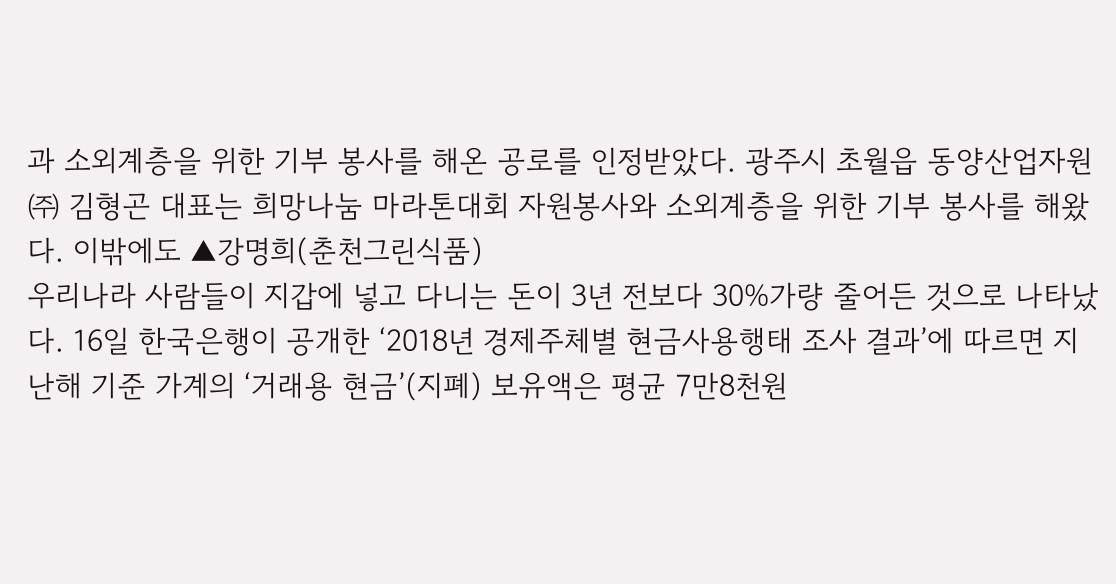과 소외계층을 위한 기부 봉사를 해온 공로를 인정받았다. 광주시 초월읍 동양산업자원㈜ 김형곤 대표는 희망나눔 마라톤대회 자원봉사와 소외계층을 위한 기부 봉사를 해왔다. 이밖에도 ▲강명희(춘천그린식품)
우리나라 사람들이 지갑에 넣고 다니는 돈이 3년 전보다 30%가량 줄어든 것으로 나타났다. 16일 한국은행이 공개한 ‘2018년 경제주체별 현금사용행태 조사 결과’에 따르면 지난해 기준 가계의 ‘거래용 현금’(지폐) 보유액은 평균 7만8천원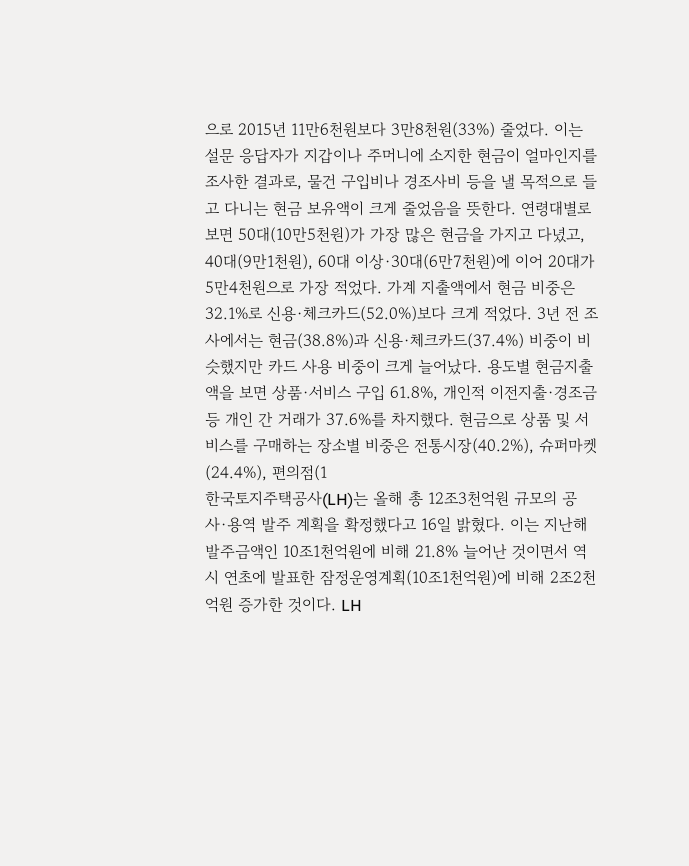으로 2015년 11만6천원보다 3만8천원(33%) 줄었다. 이는 설문 응답자가 지갑이나 주머니에 소지한 현금이 얼마인지를 조사한 결과로, 물건 구입비나 경조사비 등을 낼 목적으로 들고 다니는 현금 보유액이 크게 줄었음을 뜻한다. 연령대별로 보면 50대(10만5천원)가 가장 많은 현금을 가지고 다녔고, 40대(9만1천원), 60대 이상·30대(6만7천원)에 이어 20대가 5만4천원으로 가장 적었다. 가계 지출액에서 현금 비중은 32.1%로 신용·체크카드(52.0%)보다 크게 적었다. 3년 전 조사에서는 현금(38.8%)과 신용·체크카드(37.4%) 비중이 비슷했지만 카드 사용 비중이 크게 늘어났다. 용도별 현금지출액을 보면 상품·서비스 구입 61.8%, 개인적 이전지출·경조금 등 개인 간 거래가 37.6%를 차지했다. 현금으로 상품 및 서비스를 구매하는 장소별 비중은 전통시장(40.2%), 슈퍼마켓(24.4%), 편의점(1
한국토지주택공사(LH)는 올해 총 12조3천억원 규모의 공사·용역 발주 계획을 확정했다고 16일 밝혔다. 이는 지난해 발주금액인 10조1천억원에 비해 21.8% 늘어난 것이면서 역시 연초에 발표한 잠정운영계획(10조1천억원)에 비해 2조2천억원 증가한 것이다. LH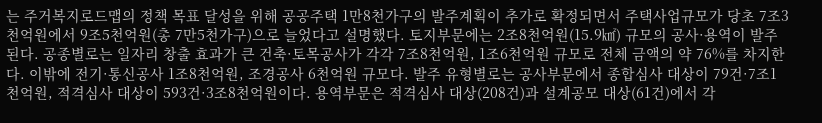는 주거복지로드맵의 정책 목표 달성을 위해 공공주택 1만8천가구의 발주계획이 추가로 확정되면서 주택사업규모가 당초 7조3천억원에서 9조5천억원(총 7만5천가구)으로 늘었다고 설명했다. 토지부문에는 2조8천억원(15.9㎢) 규모의 공사·용역이 발주된다. 공종별로는 일자리 창출 효과가 큰 건축·토목공사가 각각 7조8천억원, 1조6천억원 규모로 전체 금액의 약 76%를 차지한다. 이밖에 전기·통신공사 1조8천억원, 조경공사 6천억원 규모다. 발주 유형별로는 공사부문에서 종합심사 대상이 79건·7조1천억원, 적격심사 대상이 593건·3조8천억원이다. 용역부문은 적격심사 대상(208건)과 설계공모 대상(61건)에서 각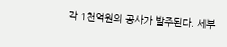각 1천억원의 공사가 발주된다. 세부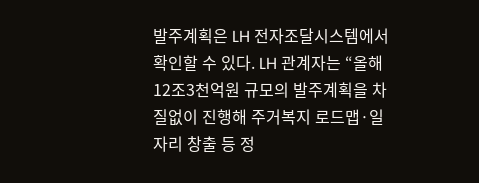발주계획은 LH 전자조달시스템에서 확인할 수 있다. LH 관계자는 “올해 12조3천억원 규모의 발주계획을 차질없이 진행해 주거복지 로드맵·일자리 창출 등 정